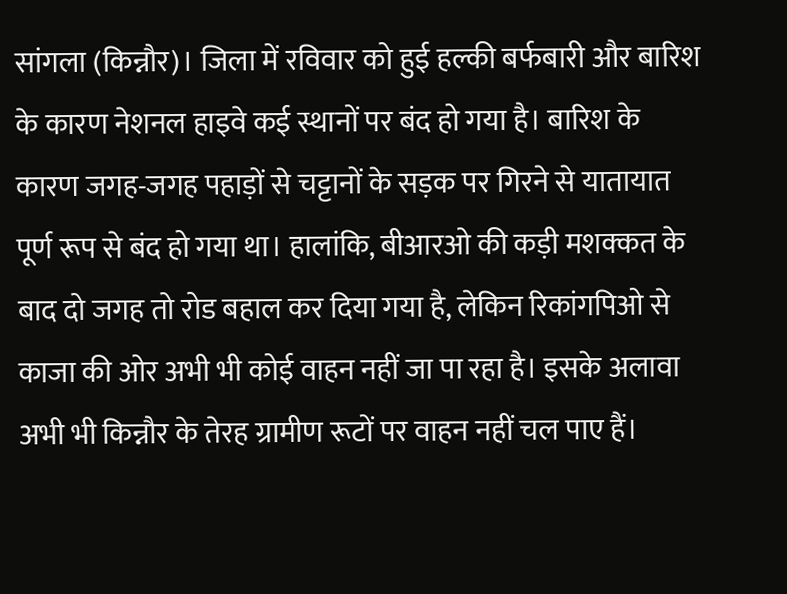सांगला (किन्नौर)। जिला में रविवार को हुई हल्की बर्फबारी और बारिश के कारण नेशनल हाइवे कई स्थानों पर बंद हो गया है। बारिश के कारण जगह-जगह पहाड़ों से चट्टानों के सड़क पर गिरने से यातायात पूर्ण रूप से बंद हो गया था। हालांकि, बीआरओ की कड़ी मशक्कत के बाद दो जगह तो रोड बहाल कर दिया गया है, लेकिन रिकांगपिओ से काजा की ओर अभी भी कोई वाहन नहीं जा पा रहा है। इसके अलावा अभी भी किन्नौर के तेरह ग्रामीण रूटों पर वाहन नहीं चल पाए हैं।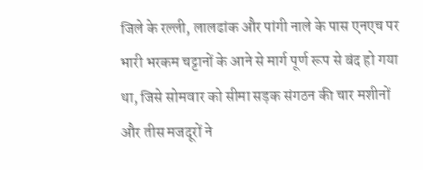जिले के रल्ली, लालढांक और पांगी नाले के पास एनएच पर भारी भरकम चट्टानों के आने से मार्ग पूर्ण रूप से बंद हो गया था, जिसे सोमवार को सीमा सड़क संगठन की चार मशीनों और तीस मजदूरों ने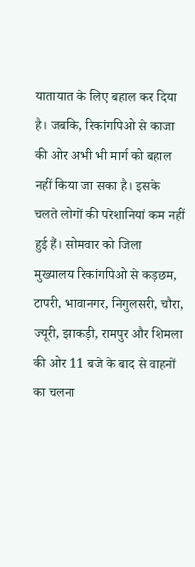यातायात के लिए बहाल कर दिया है। जबकि, रिकांगपिओ से काजा की ओर अभी भी मार्ग को बहाल नहीं किया जा सका है। इसके चलते लोगों की परेशानियां कम नहीं हुई हैं। सोमवार को जिला मुख्यालय रिकांगपिओ से कड़छम, टापरी, भावानगर, निगुलसरी, चौरा, ज्यूरी, झाकड़ी, रामपुर और शिमला की ओर 11 बजे के बाद से वाहनों का चलना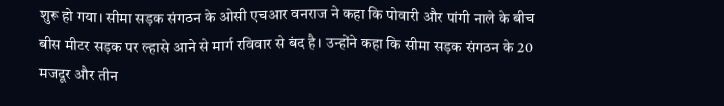शुरू हो गया। सीमा सड़क संगठन के ओसी एचआर वनराज ने कहा कि पोवारी और पांगी नाले के बीच बीस मीटर सड़क पर ल्हासे आने से मार्ग रविवार से बंद है। उन्होंने कहा कि सीमा सड़क संगठन के 20 मजदूर और तीन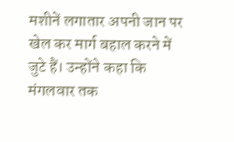मशीनें लगातार अपनी जान पर खेल कर मार्ग बहाल करने में जुटे हैं। उन्होंने कहा कि मंगलवार तक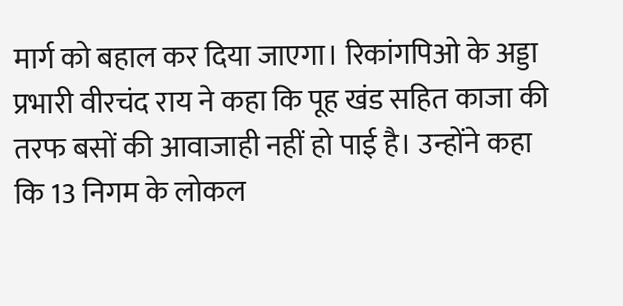मार्ग को बहाल कर दिया जाएगा। रिकांगपिओ के अड्डा प्रभारी वीरचंद राय ने कहा कि पूह खंड सहित काजा की तरफ बसों की आवाजाही नहीं हो पाई है। उन्होंने कहा कि 13 निगम के लोकल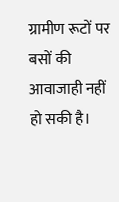ग्रामीण रूटों पर बसों की आवाजाही नहीं हो सकी है।